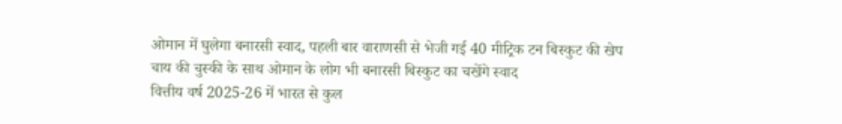ओमान में घुलेगा बनारसी स्वाद, पहली बार वाराणसी से भेजी गई 40 मीट्रिक टन बिस्कुट की खेप
चाय की चुस्की के साथ ओमान के लोग भी बनारसी बिस्कुट का चखेंगे स्वाद
वित्तीय वर्ष 2025-26 में भारत से कुल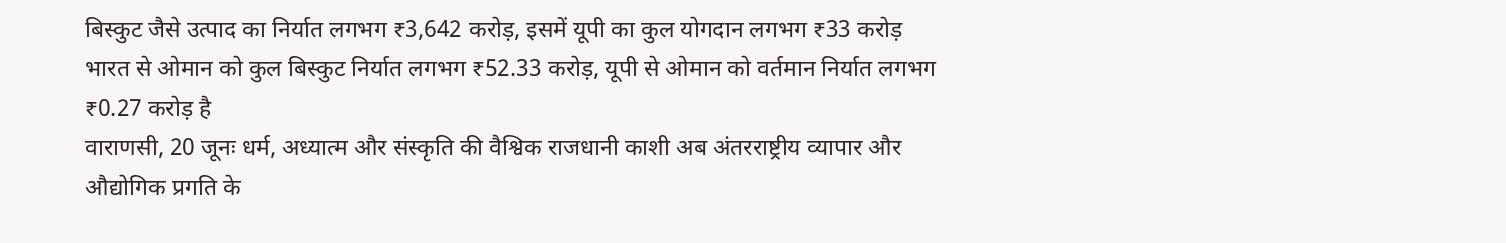बिस्कुट जैसे उत्पाद का निर्यात लगभग ₹3,642 करोड़, इसमें यूपी का कुल योगदान लगभग ₹33 करोड़
भारत से ओमान को कुल बिस्कुट निर्यात लगभग ₹52.33 करोड़, यूपी से ओमान को वर्तमान निर्यात लगभग ₹0.27 करोड़ है
वाराणसी, 20 जूनः धर्म, अध्यात्म और संस्कृति की वैश्विक राजधानी काशी अब अंतरराष्ट्रीय व्यापार और औद्योगिक प्रगति के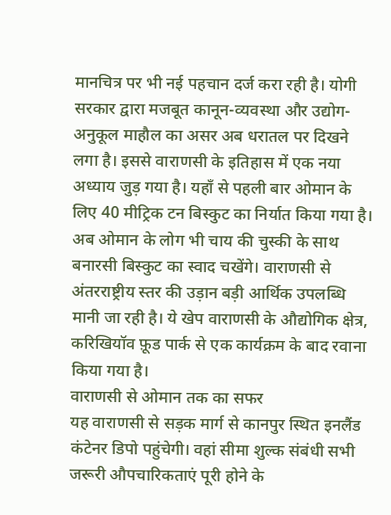मानचित्र पर भी नई पहचान दर्ज करा रही है। योगी सरकार द्वारा मजबूत कानून-व्यवस्था और उद्योग-अनुकूल माहौल का असर अब धरातल पर दिखने लगा है। इससे वाराणसी के इतिहास में एक नया अध्याय जुड़ गया है। यहाँ से पहली बार ओमान के लिए 40 मीट्रिक टन बिस्कुट का निर्यात किया गया है। अब ओमान के लोग भी चाय की चुस्की के साथ बनारसी बिस्कुट का स्वाद चखेंगे। वाराणसी से अंतरराष्ट्रीय स्तर की उड़ान बड़ी आर्थिक उपलब्धि मानी जा रही है। ये खेप वाराणसी के औद्योगिक क्षेत्र, करिखियॉव फ़ूड पार्क से एक कार्यक्रम के बाद रवाना किया गया है।
वाराणसी से ओमान तक का सफर
यह वाराणसी से सड़क मार्ग से कानपुर स्थित इनलैंड कंटेनर डिपो पहुंचेगी। वहां सीमा शुल्क संबंधी सभी जरूरी औपचारिकताएं पूरी होने के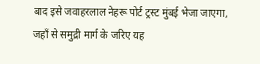बाद इसे जवाहरलाल नेहरू पोर्ट ट्रस्ट मुंबई भेजा जाएगा, जहाँ से समुद्री मार्ग के जरिए यह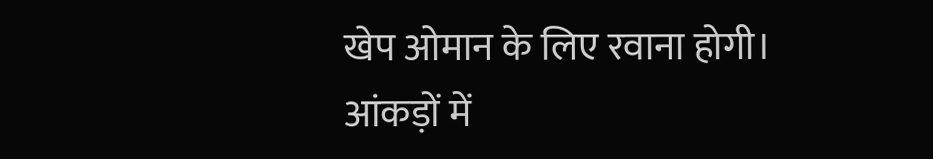खेप ओमान के लिए रवाना होगी।
आंकड़ों में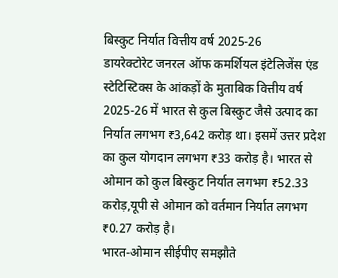बिस्कुट निर्यात वित्तीय वर्ष 2025-26
डायरेक्टोरेट जनरल ऑफ कमर्शियल इंटेलिजेंस एंड स्टेटिस्टिक्स के आंकड़ों के मुताबिक वित्तीय वर्ष 2025-26 में भारत से कुल बिस्कुट जैसे उत्पाद का निर्यात लगभग ₹3,642 करोड़ था। इसमें उत्तर प्रदेश का कुल योगदान लगभग ₹33 करोड़ है। भारत से ओमान को कुल बिस्कुट निर्यात लगभग ₹52.33 करोड़,यूपी से ओमान को वर्तमान निर्यात लगभग ₹0.27 करोड़ है।
भारत-ओमान सीईपीए समझौते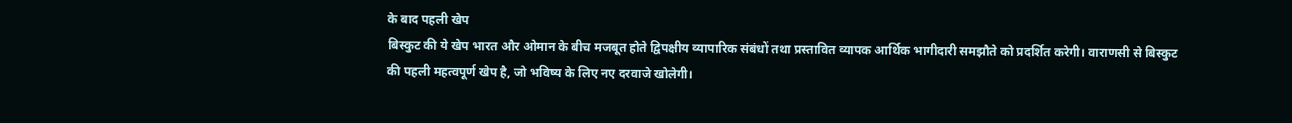के बाद पहली खेप
बिस्कुट की ये खेप भारत और ओमान के बीच मजबूत होते द्विपक्षीय व्यापारिक संबंधों तथा प्रस्तावित व्यापक आर्थिक भागीदारी समझौते को प्रदर्शित करेगी। वाराणसी से बिस्कुट की पहली महत्वपूर्ण खेप है, जो भविष्य के लिए नए दरवाजे खोलेगी।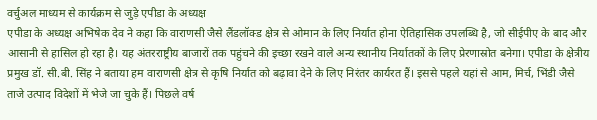वर्चुअल माध्यम से कार्यक्रम से जुड़े एपीडा के अध्यक्ष
एपीडा के अध्यक्ष अभिषेक देव ने कहा कि वाराणसी जैसे लैंडलॉक्ड क्षेत्र से ओमान के लिए निर्यात होना ऐतिहासिक उपलब्धि है, जो सीईपीए के बाद और आसानी से हासिल हो रहा है। यह अंतरराष्ट्रीय बाजारों तक पहुंचने की इच्छा रखने वाले अन्य स्थानीय निर्यातकों के लिए प्रेरणास्रोत बनेगा। एपीडा के क्षेत्रीय प्रमुख डॉ. सी.बी. सिंह ने बताया हम वाराणसी क्षेत्र से कृषि निर्यात को बढ़ावा देने के लिए निरंतर कार्यरत हैं। इससे पहले यहां से आम, मिर्च, भिंडी जैसे ताजे उत्पाद विदेशों में भेजे जा चुके हैं। पिछले वर्ष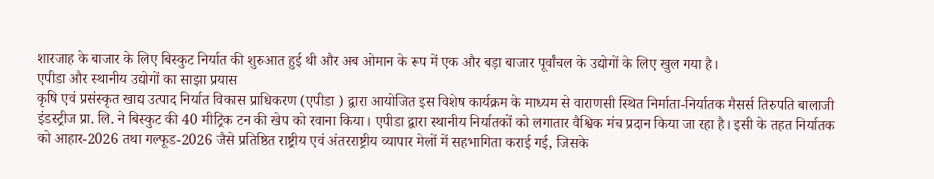शारजाह के बाजार के लिए बिस्कुट निर्यात की शुरुआत हुई थी और अब ओमान के रूप में एक और बड़ा बाजार पूर्वांचल के उद्योगों के लिए खुल गया है।
एपीडा और स्थानीय उद्योगों का साझा प्रयास
कृषि एवं प्रसंस्कृत खाद्य उत्पाद निर्यात विकास प्राधिकरण (एपीडा ) द्वारा आयोजित इस विशेष कार्यक्रम के माध्यम से वाराणसी स्थित निर्माता-निर्यातक मैसर्स तिरुपति बालाजी इंडस्ट्रीज प्रा. लि. ने बिस्कुट की 40 मीट्रिक टन की खेप को रवाना किया। एपीडा द्वारा स्थानीय निर्यातकों को लगातार वैश्विक मंच प्रदान किया जा रहा है। इसी के तहत निर्यातक को आहार-2026 तथा गल्फूड-2026 जैसे प्रतिष्ठित राष्ट्रीय एवं अंतरराष्ट्रीय व्यापार मेलों में सहभागिता कराई गई, जिसके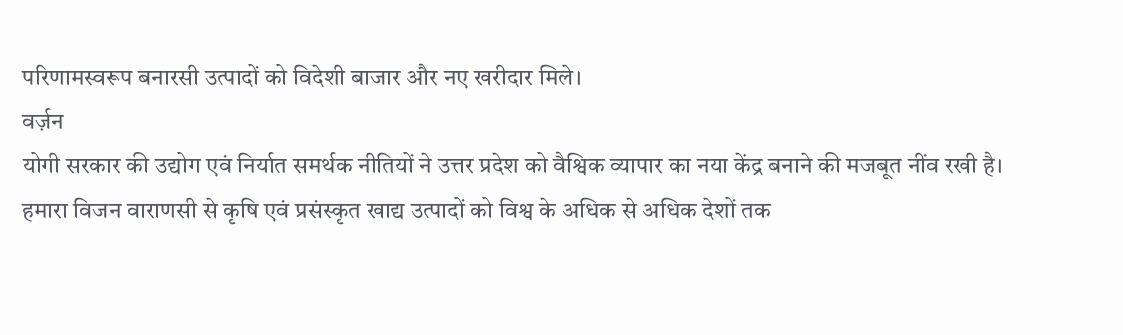परिणामस्वरूप बनारसी उत्पादों को विदेशी बाजार और नए खरीदार मिले।
वर्ज़न
योगी सरकार की उद्योग एवं निर्यात समर्थक नीतियों ने उत्तर प्रदेश को वैश्विक व्यापार का नया केंद्र बनाने की मजबूत नींव रखी है। हमारा विजन वाराणसी से कृषि एवं प्रसंस्कृत खाद्य उत्पादों को विश्व के अधिक से अधिक देशों तक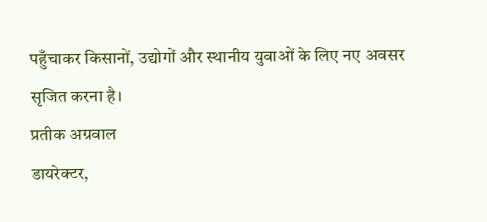पहुँचाकर किसानों, उद्योगों और स्थानीय युवाओं के लिए नए अवसर सृजित करना है।
प्रतीक अग्रवाल
डायरेक्टर,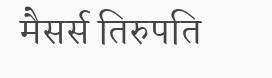मैसर्स तिरुपति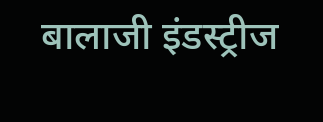बालाजी इंडस्ट्रीज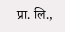प्रा. लि.,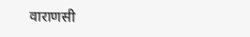वाराणसी